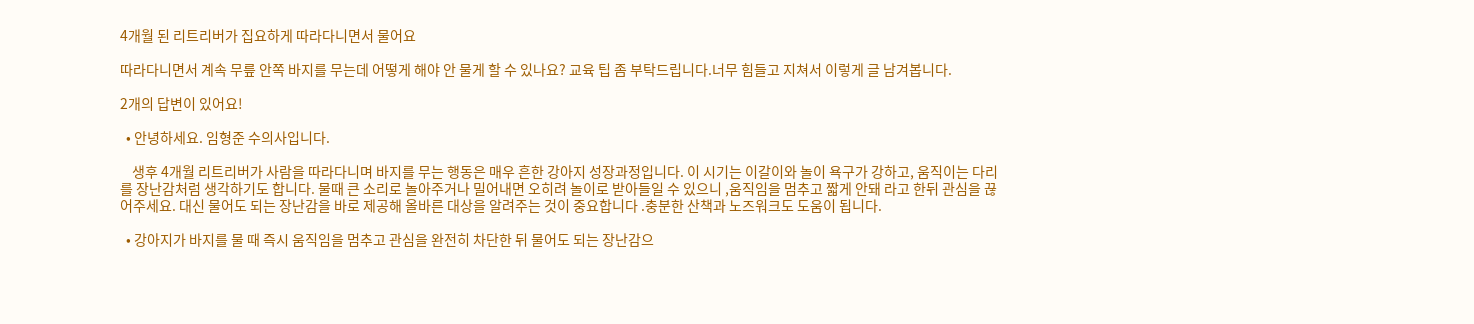4개월 된 리트리버가 집요하게 따라다니면서 물어요

따라다니면서 계속 무릎 안쪽 바지를 무는데 어떻게 해야 안 물게 할 수 있나요? 교육 팁 좀 부탁드립니다.너무 힘들고 지쳐서 이렇게 글 남겨봅니다.

2개의 답변이 있어요!

  • 안녕하세요. 임형준 수의사입니다.

    생후 4개월 리트리버가 사람을 따라다니며 바지를 무는 행동은 매우 흔한 강아지 성장과정입니다. 이 시기는 이갈이와 놀이 욕구가 강하고, 움직이는 다리를 장난감처럼 생각하기도 합니다. 물때 큰 소리로 놀아주거나 밀어내면 오히려 놀이로 받아들일 수 있으니 ,움직임을 멈추고 짧게 안돼 라고 한뒤 관심을 끊어주세요. 대신 물어도 되는 장난감을 바로 제공해 올바른 대상을 알려주는 것이 중요합니다 .충분한 산책과 노즈워크도 도움이 됩니다.

  • 강아지가 바지를 물 때 즉시 움직임을 멈추고 관심을 완전히 차단한 뒤 물어도 되는 장난감으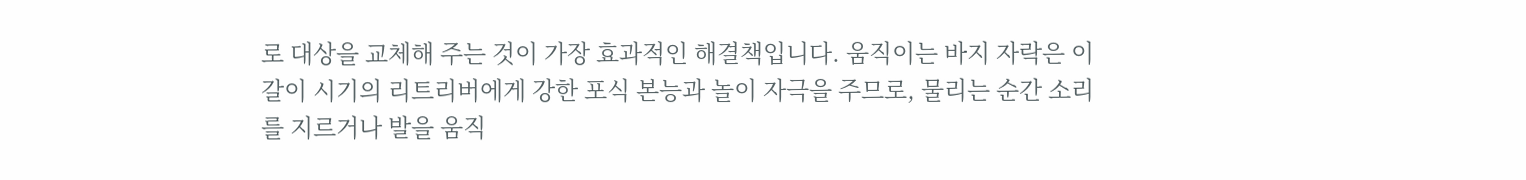로 대상을 교체해 주는 것이 가장 효과적인 해결책입니다. 움직이는 바지 자락은 이갈이 시기의 리트리버에게 강한 포식 본능과 놀이 자극을 주므로, 물리는 순간 소리를 지르거나 발을 움직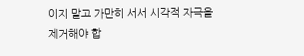이지 말고 가만히 서서 시각적 자극을 제거해야 합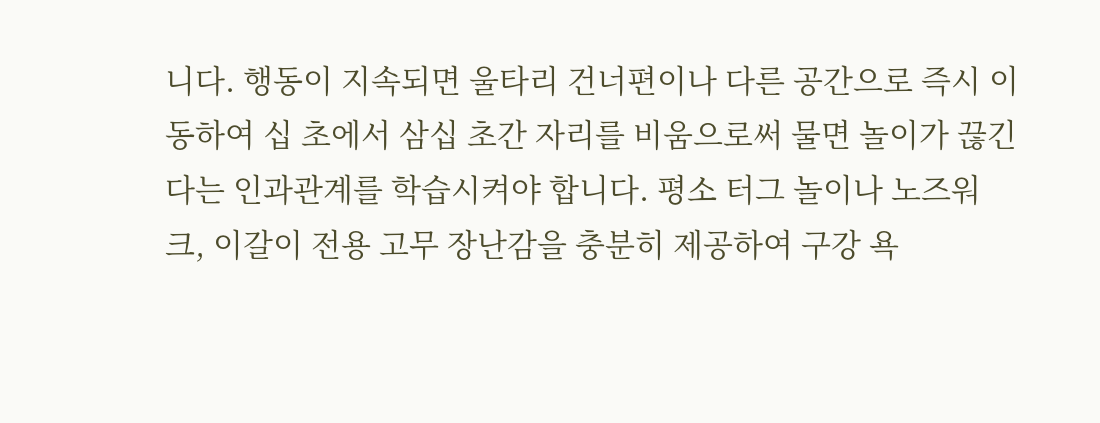니다. 행동이 지속되면 울타리 건너편이나 다른 공간으로 즉시 이동하여 십 초에서 삼십 초간 자리를 비움으로써 물면 놀이가 끊긴다는 인과관계를 학습시켜야 합니다. 평소 터그 놀이나 노즈워크, 이갈이 전용 고무 장난감을 충분히 제공하여 구강 욕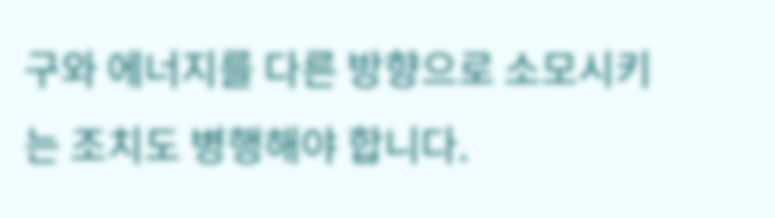구와 에너지를 다른 방향으로 소모시키는 조치도 병행해야 합니다.